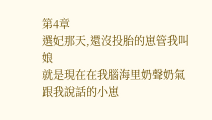第4章
選妃那天,還沒投胎的崽管我叫娘
就是現在在我腦海里奶聲奶氣跟我說話的小崽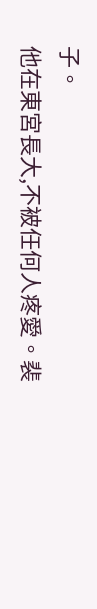子。
他在東宮長大,不被任何人疼愛。裴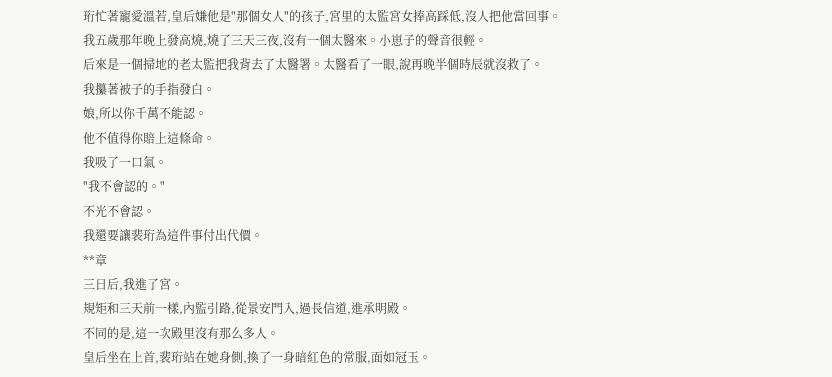珩忙著寵愛溫若,皇后嫌他是"那個女人"的孩子,宮里的太監宮女捧高踩低,沒人把他當回事。
我五歲那年晚上發高燒,燒了三天三夜,沒有一個太醫來。小崽子的聲音很輕。
后來是一個掃地的老太監把我背去了太醫署。太醫看了一眼,說再晚半個時辰就沒救了。
我攥著被子的手指發白。
娘,所以你千萬不能認。
他不值得你賠上這條命。
我吸了一口氣。
"我不會認的。"
不光不會認。
我還要讓裴珩為這件事付出代價。
**章
三日后,我進了宮。
規矩和三天前一樣,內監引路,從景安門入,過長信道,進承明殿。
不同的是,這一次殿里沒有那么多人。
皇后坐在上首,裴珩站在她身側,換了一身暗紅色的常服,面如冠玉。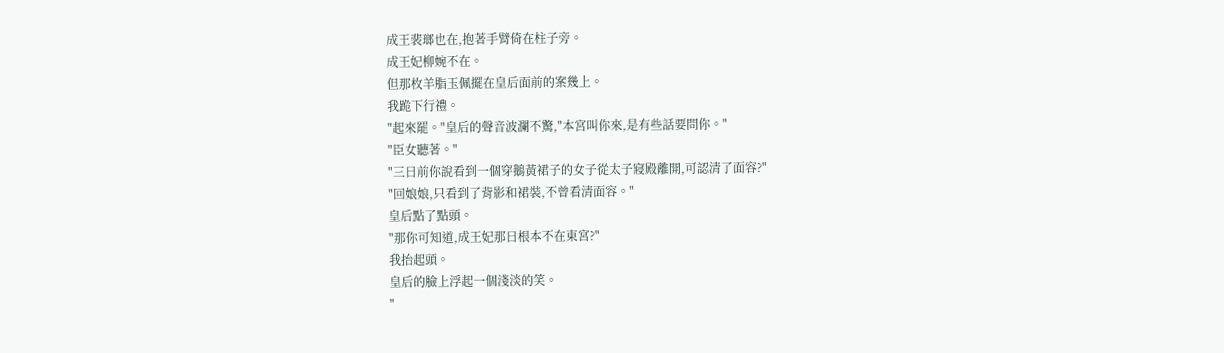成王裴瑯也在,抱著手臂倚在柱子旁。
成王妃柳婉不在。
但那枚羊脂玉佩擺在皇后面前的案幾上。
我跪下行禮。
"起來罷。"皇后的聲音波瀾不驚,"本宮叫你來,是有些話要問你。"
"臣女聽著。"
"三日前你說看到一個穿鵝黃裙子的女子從太子寢殿離開,可認清了面容?"
"回娘娘,只看到了背影和裙裝,不曾看清面容。"
皇后點了點頭。
"那你可知道,成王妃那日根本不在東宮?"
我抬起頭。
皇后的臉上浮起一個淺淡的笑。
"